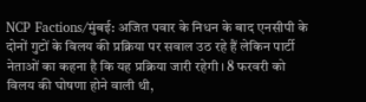NCP Factions/मुंबई: अजित पवार के निधन के बाद एनसीपी के दोनों गुटों के विलय की प्रक्रिया पर सवाल उठ रहे हैं लेकिन पार्टी नेताओं का कहना है कि यह प्रक्रिया जारी रहेगी। 8 फरवरी को विलय की घोषणा होने वाली थी,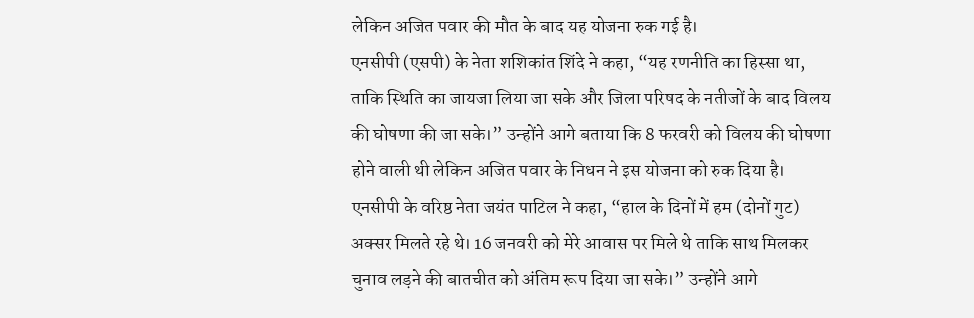लेकिन अजित पवार की मौत के बाद यह योजना रुक गई है।
एनसीपी (एसपी) के नेता शशिकांत शिंदे ने कहा, “यह रणनीति का हिस्सा था, ताकि स्थिति का जायजा लिया जा सके और जिला परिषद के नतीजों के बाद विलय की घोषणा की जा सके।” उन्होंने आगे बताया कि 8 फरवरी को विलय की घोषणा होने वाली थी लेकिन अजित पवार के निधन ने इस योजना को रुक दिया है। एनसीपी के वरिष्ठ नेता जयंत पाटिल ने कहा, “हाल के दिनों में हम (दोनों गुट) अक्सर मिलते रहे थे। 16 जनवरी को मेरे आवास पर मिले थे ताकि साथ मिलकर चुनाव लड़ने की बातचीत को अंतिम रूप दिया जा सके।” उन्होंने आगे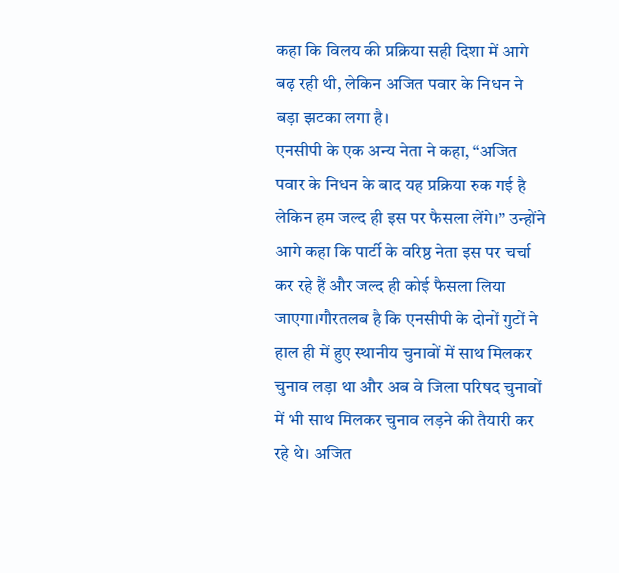कहा कि विलय की प्रक्रिया सही दिशा में आगे बढ़ रही थी, लेकिन अजित पवार के निधन ने बड़ा झटका लगा है।
एनसीपी के एक अन्य नेता ने कहा, “अजित पवार के निधन के बाद यह प्रक्रिया रुक गई है लेकिन हम जल्द ही इस पर फैसला लेंगे।” उन्होंने आगे कहा कि पार्टी के वरिष्ठ नेता इस पर चर्चा कर रहे हैं और जल्द ही कोई फैसला लिया जाएगा।गौरतलब है कि एनसीपी के दोनों गुटों ने हाल ही में हुए स्थानीय चुनावों में साथ मिलकर चुनाव लड़ा था और अब वे जिला परिषद चुनावों में भी साथ मिलकर चुनाव लड़ने की तैयारी कर रहे थे। अजित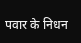पवार के निधन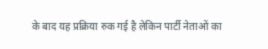के बाद यह प्रक्रिया रुक गई है लेकिन पार्टी नेताओं का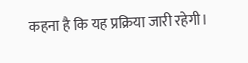कहना है कि यह प्रक्रिया जारी रहेगी।